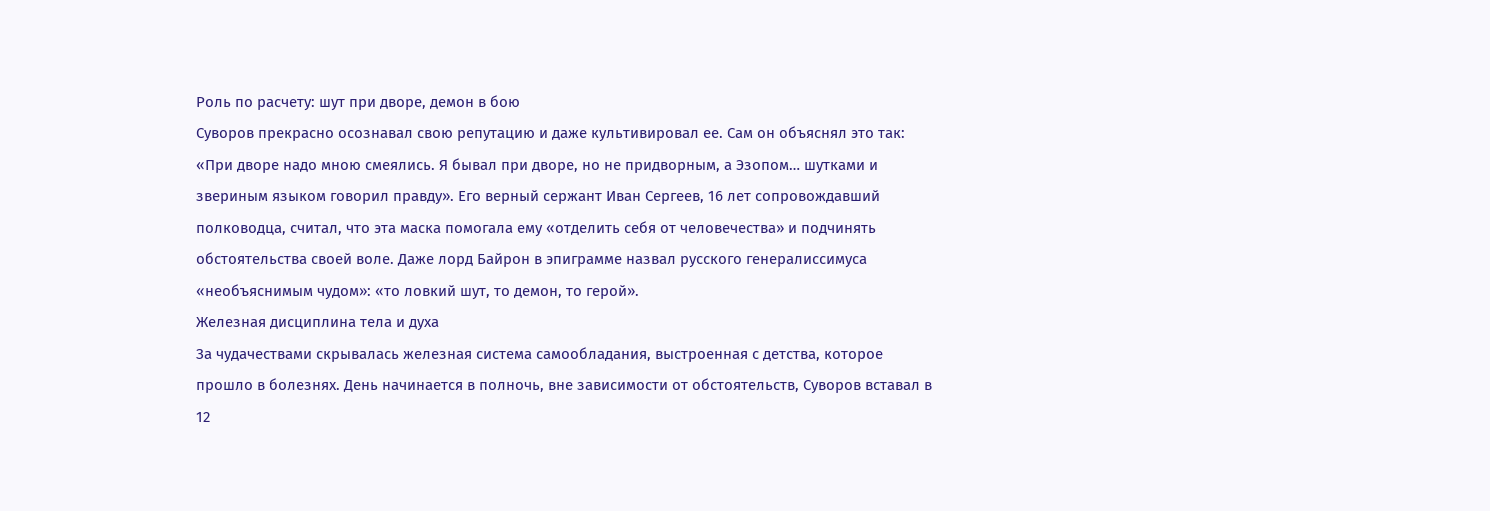Роль по расчету: шут при дворе, демон в бою
Суворов прекрасно осознавал свою репутацию и даже культивировал ее. Сам он объяснял это так: «При дворе надо мною смеялись. Я бывал при дворе, но не придворным, а Эзопом… шутками и звериным языком говорил правду». Его верный сержант Иван Сергеев, 16 лет сопровождавший полководца, считал, что эта маска помогала ему «отделить себя от человечества» и подчинять обстоятельства своей воле. Даже лорд Байрон в эпиграмме назвал русского генералиссимуса «необъяснимым чудом»: «то ловкий шут, то демон, то герой».
Железная дисциплина тела и духа
За чудачествами скрывалась железная система самообладания, выстроенная с детства, которое прошло в болезнях. День начинается в полночь, вне зависимости от обстоятельств, Суворов вставал в 12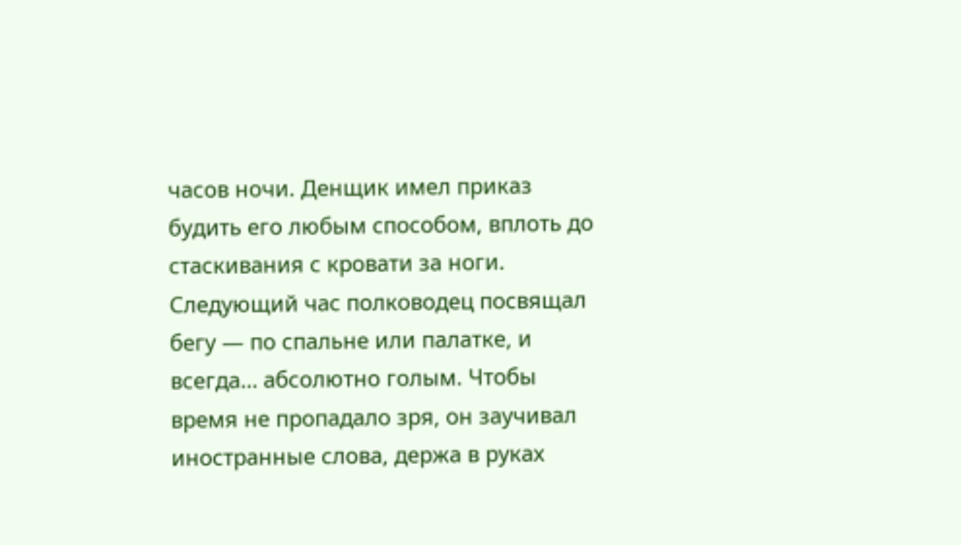часов ночи. Денщик имел приказ будить его любым способом, вплоть до стаскивания с кровати за ноги.
Следующий час полководец посвящал бегу — по спальне или палатке, и всегда… абсолютно голым. Чтобы время не пропадало зря, он заучивал иностранные слова, держа в руках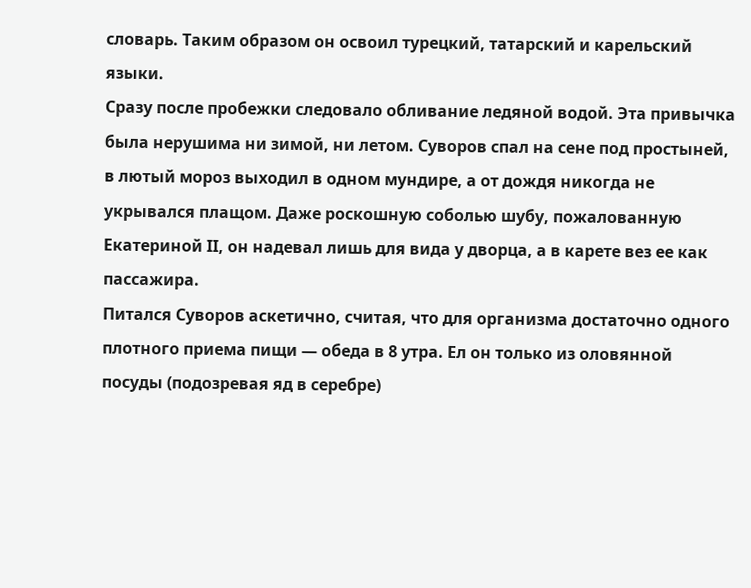словарь. Таким образом он освоил турецкий, татарский и карельский языки.
Сразу после пробежки следовало обливание ледяной водой. Эта привычка была нерушима ни зимой, ни летом. Суворов спал на сене под простыней, в лютый мороз выходил в одном мундире, а от дождя никогда не укрывался плащом. Даже роскошную соболью шубу, пожалованную Екатериной II, он надевал лишь для вида у дворца, а в карете вез ее как пассажира.
Питался Суворов аскетично, считая, что для организма достаточно одного плотного приема пищи — обеда в 8 утра. Ел он только из оловянной посуды (подозревая яд в серебре)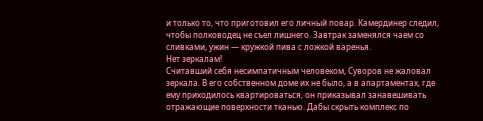и только то, что приготовил его личный повар. Камердинер следил, чтобы полководец не съел лишнего. Завтрак заменялся чаем со сливками, ужин — кружкой пива с ложкой варенья.
Нет зеркалам!
Считавший себя несимпатичным человеком, Суворов не жаловал зеркала. В его собственном доме их не было, а в апартаментах, где ему приходилось квартироваться, он приказывал занавешивать отражающие поверхности тканью. Дабы скрыть комплекс по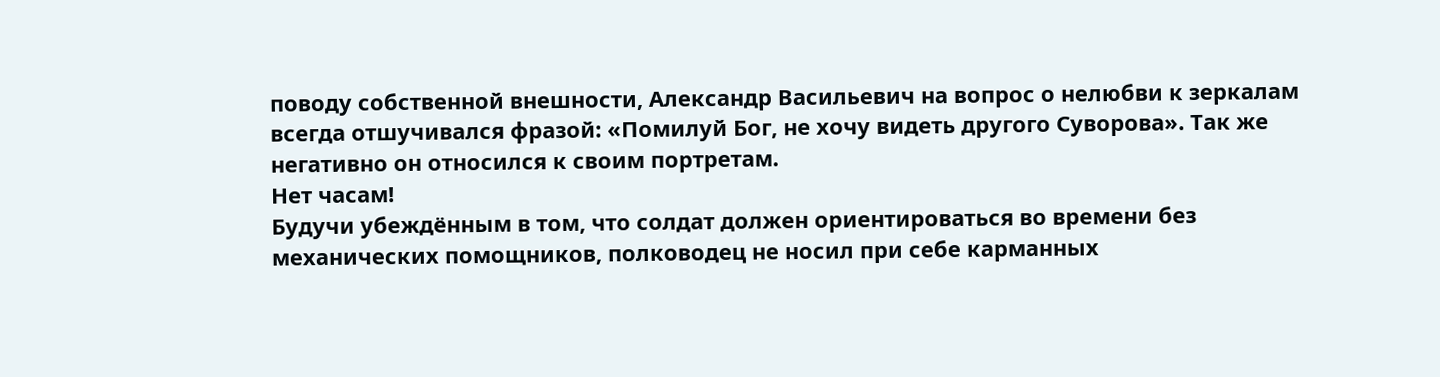поводу собственной внешности, Александр Васильевич на вопрос о нелюбви к зеркалам всегда отшучивался фразой: «Помилуй Бог, не хочу видеть другого Суворова». Так же негативно он относился к своим портретам.
Нет часам!
Будучи убеждённым в том, что солдат должен ориентироваться во времени без механических помощников, полководец не носил при себе карманных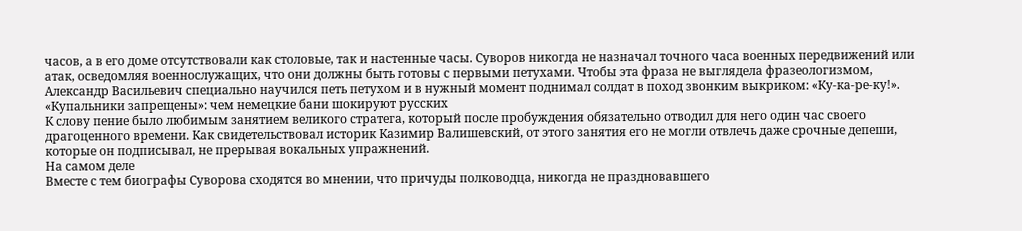часов, а в его доме отсутствовали как столовые, так и настенные часы. Суворов никогда не назначал точного часа военных передвижений или атак, осведомляя военнослужащих, что они должны быть готовы с первыми петухами. Чтобы эта фраза не выглядела фразеологизмом, Александр Васильевич специально научился петь петухом и в нужный момент поднимал солдат в поход звонким выкриком: «Ку-ка-ре-ку!».
«Купальники запрещены»: чем немецкие бани шокируют русских
К слову пение было любимым занятием великого стратега, который после пробуждения обязательно отводил для него один час своего драгоценного времени. Как свидетельствовал историк Казимир Валишевский, от этого занятия его не могли отвлечь даже срочные депеши, которые он подписывал, не прерывая вокальных упражнений.
На самом деле
Вместе с тем биографы Суворова сходятся во мнении, что причуды полководца, никогда не праздновавшего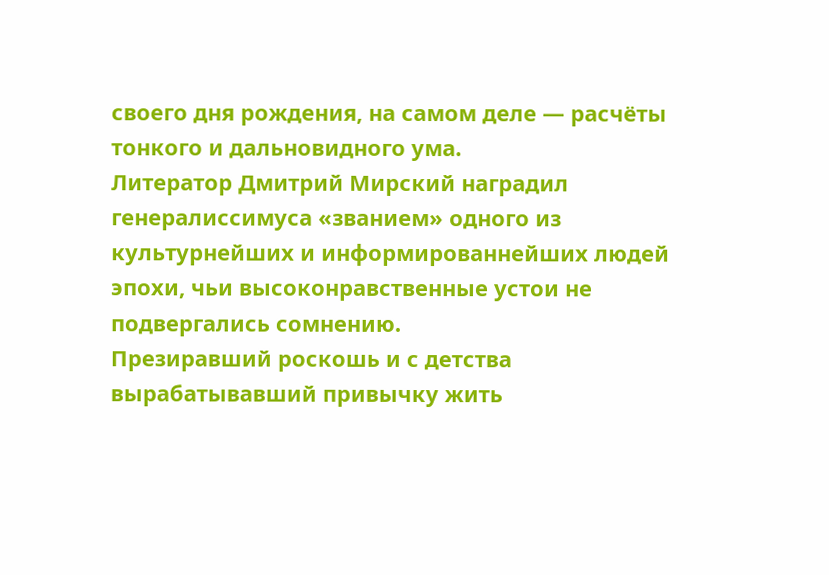своего дня рождения, на самом деле — расчёты тонкого и дальновидного ума.
Литератор Дмитрий Мирский наградил генералиссимуса «званием» одного из культурнейших и информированнейших людей эпохи, чьи высоконравственные устои не подвергались сомнению.
Презиравший роскошь и с детства вырабатывавший привычку жить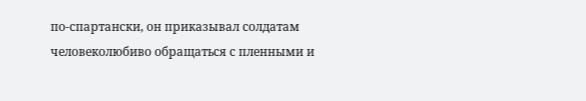по-спартански, он приказывал солдатам человеколюбиво обращаться с пленными и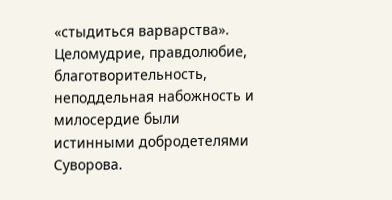«стыдиться варварства». Целомудрие, правдолюбие, благотворительность, неподдельная набожность и милосердие были истинными добродетелями Суворова.